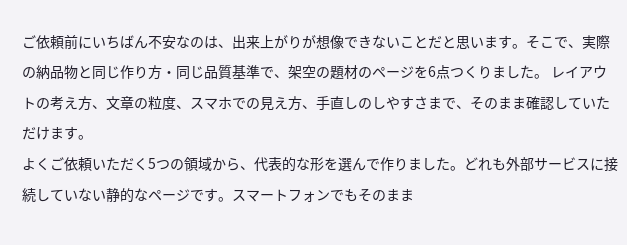ご依頼前にいちばん不安なのは、出来上がりが想像できないことだと思います。そこで、実際の納品物と同じ作り方・同じ品質基準で、架空の題材のページを6点つくりました。 レイアウトの考え方、文章の粒度、スマホでの見え方、手直しのしやすさまで、そのまま確認していただけます。
よくご依頼いただく5つの領域から、代表的な形を選んで作りました。どれも外部サービスに接続していない静的なページです。スマートフォンでもそのまま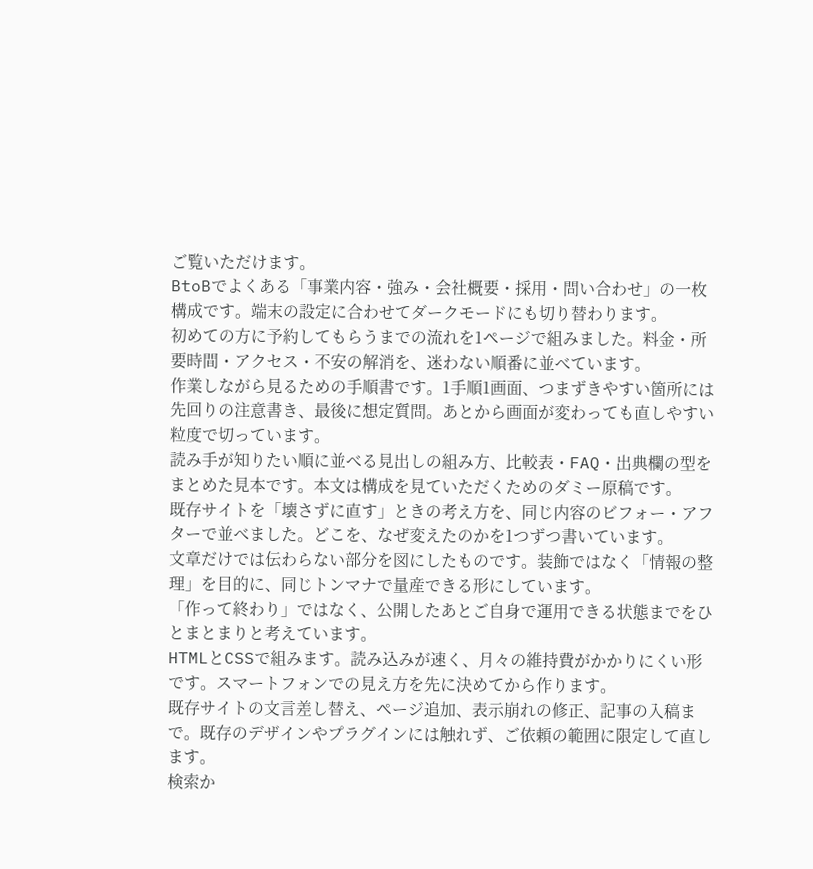ご覧いただけます。
BtoBでよくある「事業内容・強み・会社概要・採用・問い合わせ」の一枚構成です。端末の設定に合わせてダークモードにも切り替わります。
初めての方に予約してもらうまでの流れを1ページで組みました。料金・所要時間・アクセス・不安の解消を、迷わない順番に並べています。
作業しながら見るための手順書です。1手順1画面、つまずきやすい箇所には先回りの注意書き、最後に想定質問。あとから画面が変わっても直しやすい粒度で切っています。
読み手が知りたい順に並べる見出しの組み方、比較表・FAQ・出典欄の型をまとめた見本です。本文は構成を見ていただくためのダミー原稿です。
既存サイトを「壊さずに直す」ときの考え方を、同じ内容のビフォー・アフターで並べました。どこを、なぜ変えたのかを1つずつ書いています。
文章だけでは伝わらない部分を図にしたものです。装飾ではなく「情報の整理」を目的に、同じトンマナで量産できる形にしています。
「作って終わり」ではなく、公開したあとご自身で運用できる状態までをひとまとまりと考えています。
HTMLとCSSで組みます。読み込みが速く、月々の維持費がかかりにくい形です。スマートフォンでの見え方を先に決めてから作ります。
既存サイトの文言差し替え、ページ追加、表示崩れの修正、記事の入稿まで。既存のデザインやプラグインには触れず、ご依頼の範囲に限定して直します。
検索か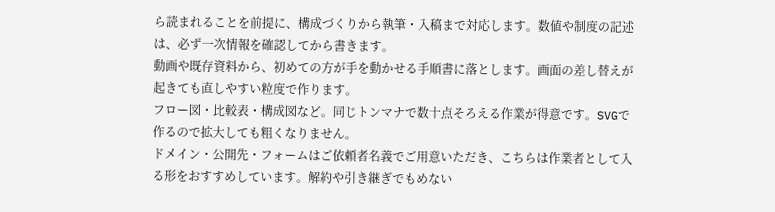ら読まれることを前提に、構成づくりから執筆・入稿まで対応します。数値や制度の記述は、必ず一次情報を確認してから書きます。
動画や既存資料から、初めての方が手を動かせる手順書に落とします。画面の差し替えが起きても直しやすい粒度で作ります。
フロー図・比較表・構成図など。同じトンマナで数十点そろえる作業が得意です。SVGで作るので拡大しても粗くなりません。
ドメイン・公開先・フォームはご依頼者名義でご用意いただき、こちらは作業者として入る形をおすすめしています。解約や引き継ぎでもめない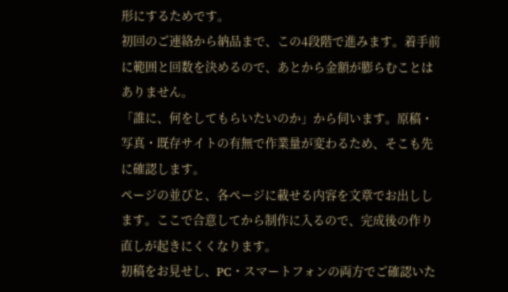形にするためです。
初回のご連絡から納品まで、この4段階で進みます。着手前に範囲と回数を決めるので、あとから金額が膨らむことはありません。
「誰に、何をしてもらいたいのか」から伺います。原稿・写真・既存サイトの有無で作業量が変わるため、そこも先に確認します。
ページの並びと、各ページに載せる内容を文章でお出しします。ここで合意してから制作に入るので、完成後の作り直しが起きにくくなります。
初稿をお見せし、PC・スマートフォンの両方でご確認いた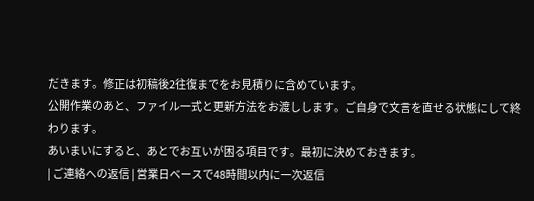だきます。修正は初稿後2往復までをお見積りに含めています。
公開作業のあと、ファイル一式と更新方法をお渡しします。ご自身で文言を直せる状態にして終わります。
あいまいにすると、あとでお互いが困る項目です。最初に決めておきます。
| ご連絡への返信 | 営業日ベースで48時間以内に一次返信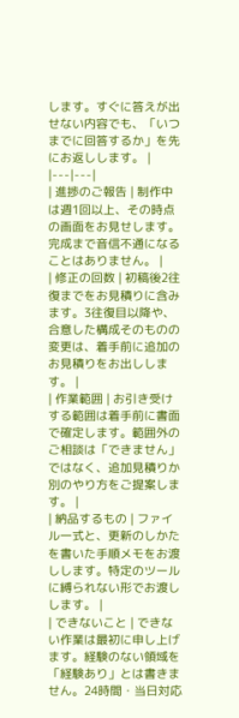します。すぐに答えが出せない内容でも、「いつまでに回答するか」を先にお返しします。 |
|---|---|
| 進捗のご報告 | 制作中は週1回以上、その時点の画面をお見せします。完成まで音信不通になることはありません。 |
| 修正の回数 | 初稿後2往復までをお見積りに含みます。3往復目以降や、合意した構成そのものの変更は、着手前に追加のお見積りをお出しします。 |
| 作業範囲 | お引き受けする範囲は着手前に書面で確定します。範囲外のご相談は「できません」ではなく、追加見積りか別のやり方をご提案します。 |
| 納品するもの | ファイル一式と、更新のしかたを書いた手順メモをお渡しします。特定のツールに縛られない形でお渡しします。 |
| できないこと | できない作業は最初に申し上げます。経験のない領域を「経験あり」とは書きません。24時間・当日対応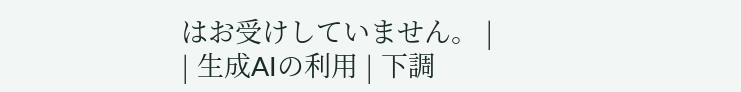はお受けしていません。 |
| 生成AIの利用 | 下調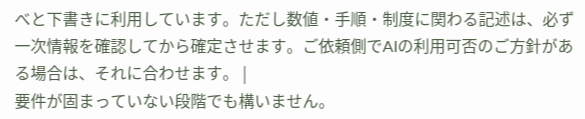べと下書きに利用しています。ただし数値・手順・制度に関わる記述は、必ず一次情報を確認してから確定させます。ご依頼側でAIの利用可否のご方針がある場合は、それに合わせます。 |
要件が固まっていない段階でも構いません。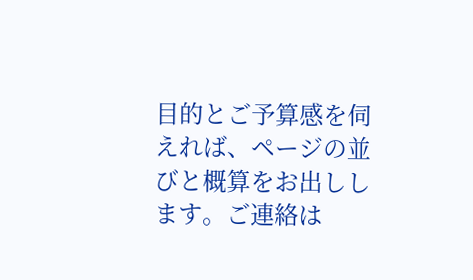目的とご予算感を伺えれば、ページの並びと概算をお出しします。ご連絡は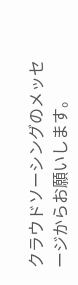クラウドソーシングのメッセージからお願いします。